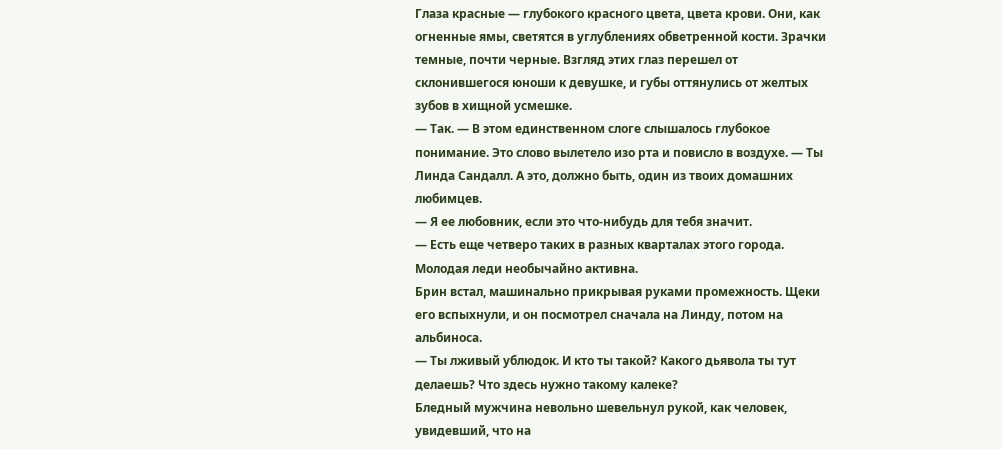Глаза красные — глубокого красного цвета, цвета крови. Они, как огненные ямы, светятся в углублениях обветренной кости. Зрачки темные, почти черные. Взгляд этих глаз перешел от склонившегося юноши к девушке, и губы оттянулись от желтых зубов в хищной усмешке.
— Так. — В этом единственном слоге слышалось глубокое понимание. Это слово вылетело изо рта и повисло в воздухе. — Ты Линда Сандалл. А это, должно быть, один из твоих домашних любимцев.
— Я ее любовник, если это что-нибудь для тебя значит.
— Есть еще четверо таких в разных кварталах этого города. Молодая леди необычайно активна.
Брин встал, машинально прикрывая руками промежность. Щеки его вспыхнули, и он посмотрел сначала на Линду, потом на альбиноса.
— Ты лживый ублюдок. И кто ты такой? Какого дьявола ты тут делаешь? Что здесь нужно такому калеке?
Бледный мужчина невольно шевельнул рукой, как человек, увидевший, что на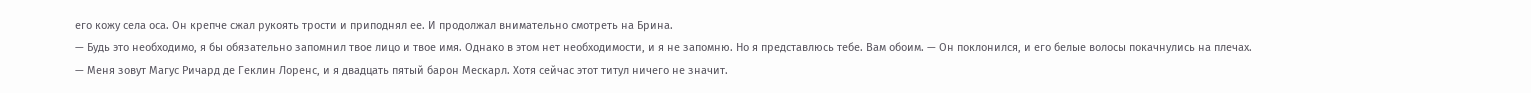его кожу села оса. Он крепче сжал рукоять трости и приподнял ее. И продолжал внимательно смотреть на Брина.
— Будь это необходимо, я бы обязательно запомнил твое лицо и твое имя. Однако в этом нет необходимости, и я не запомню. Но я представлюсь тебе. Вам обоим. — Он поклонился, и его белые волосы покачнулись на плечах. — Меня зовут Магус Ричард де Геклин Лоренс, и я двадцать пятый барон Мескарл. Хотя сейчас этот титул ничего не значит.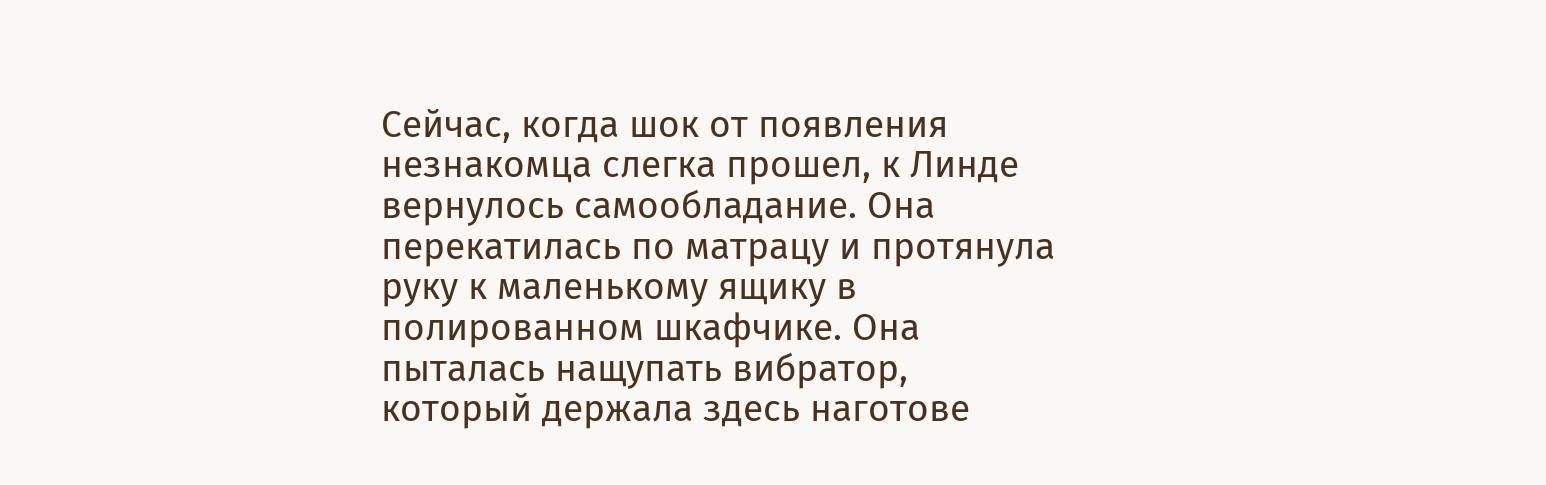Сейчас, когда шок от появления незнакомца слегка прошел, к Линде вернулось самообладание. Она перекатилась по матрацу и протянула руку к маленькому ящику в полированном шкафчике. Она пыталась нащупать вибратор, который держала здесь наготове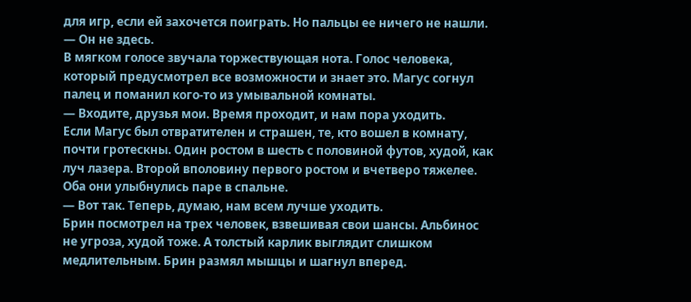для игр, если ей захочется поиграть. Но пальцы ее ничего не нашли.
— Он не здесь.
В мягком голосе звучала торжествующая нота. Голос человека, который предусмотрел все возможности и знает это. Магус согнул палец и поманил кого-то из умывальной комнаты.
— Входите, друзья мои. Время проходит, и нам пора уходить.
Если Магус был отвратителен и страшен, те, кто вошел в комнату, почти гротескны. Один ростом в шесть с половиной футов, худой, как луч лазера. Второй вполовину первого ростом и вчетверо тяжелее. Оба они улыбнулись паре в спальне.
— Вот так. Теперь, думаю, нам всем лучше уходить.
Брин посмотрел на трех человек, взвешивая свои шансы. Альбинос не угроза, худой тоже. А толстый карлик выглядит слишком медлительным. Брин размял мышцы и шагнул вперед.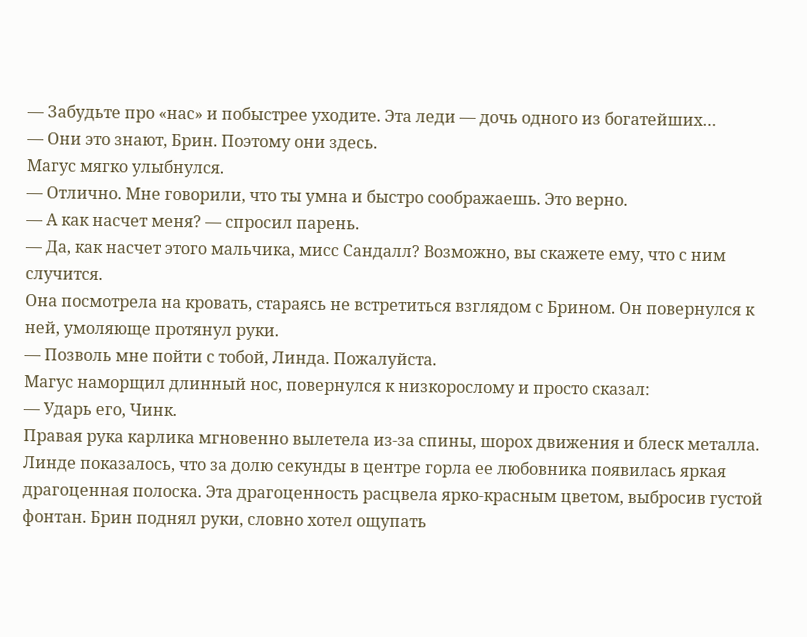— Забудьте про «нас» и побыстрее уходите. Эта леди — дочь одного из богатейших…
— Они это знают, Брин. Поэтому они здесь.
Магус мягко улыбнулся.
— Отлично. Мне говорили, что ты умна и быстро соображаешь. Это верно.
— А как насчет меня? — спросил парень.
— Да, как насчет этого мальчика, мисс Сандалл? Возможно, вы скажете ему, что с ним случится.
Она посмотрела на кровать, стараясь не встретиться взглядом с Брином. Он повернулся к ней, умоляюще протянул руки.
— Позволь мне пойти с тобой, Линда. Пожалуйста.
Магус наморщил длинный нос, повернулся к низкорослому и просто сказал:
— Ударь его, Чинк.
Правая рука карлика мгновенно вылетела из-за спины, шорох движения и блеск металла. Линде показалось, что за долю секунды в центре горла ее любовника появилась яркая драгоценная полоска. Эта драгоценность расцвела ярко-красным цветом, выбросив густой фонтан. Брин поднял руки, словно хотел ощупать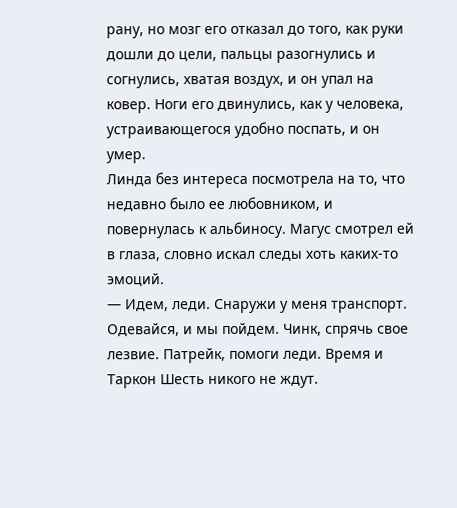рану, но мозг его отказал до того, как руки дошли до цели, пальцы разогнулись и согнулись, хватая воздух, и он упал на ковер. Ноги его двинулись, как у человека, устраивающегося удобно поспать, и он умер.
Линда без интереса посмотрела на то, что недавно было ее любовником, и повернулась к альбиносу. Магус смотрел ей в глаза, словно искал следы хоть каких-то эмоций.
— Идем, леди. Снаружи у меня транспорт. Одевайся, и мы пойдем. Чинк, спрячь свое лезвие. Патрейк, помоги леди. Время и Таркон Шесть никого не ждут.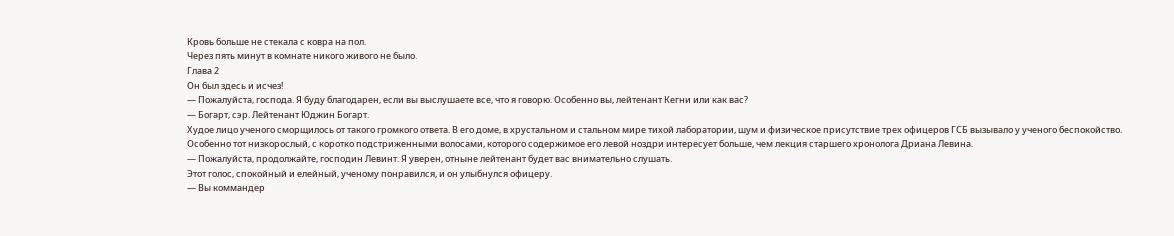Кровь больше не стекала с ковра на пол.
Через пять минут в комнате никого живого не было.
Глава 2
Он был здесь и исчез!
— Пожалуйста, господа. Я буду благодарен, если вы выслушаете все, что я говорю. Особенно вы, лейтенант Кегни или как вас?
— Богарт, сэр. Лейтенант Юджин Богарт.
Худое лицо ученого сморщилось от такого громкого ответа. В его доме, в хрустальном и стальном мире тихой лаборатории, шум и физическое присутствие трех офицеров ГСБ вызывало у ученого беспокойство. Особенно тот низкорослый, с коротко подстриженными волосами, которого содержимое его левой ноздри интересует больше, чем лекция старшего хронолога Дриана Левина.
— Пожалуйста, продолжайте, господин Левинт. Я уверен, отныне лейтенант будет вас внимательно слушать.
Этот голос, спокойный и елейный, ученому понравился, и он улыбнулся офицеру.
— Вы коммандер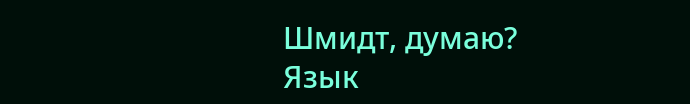Шмидт, думаю?
Язык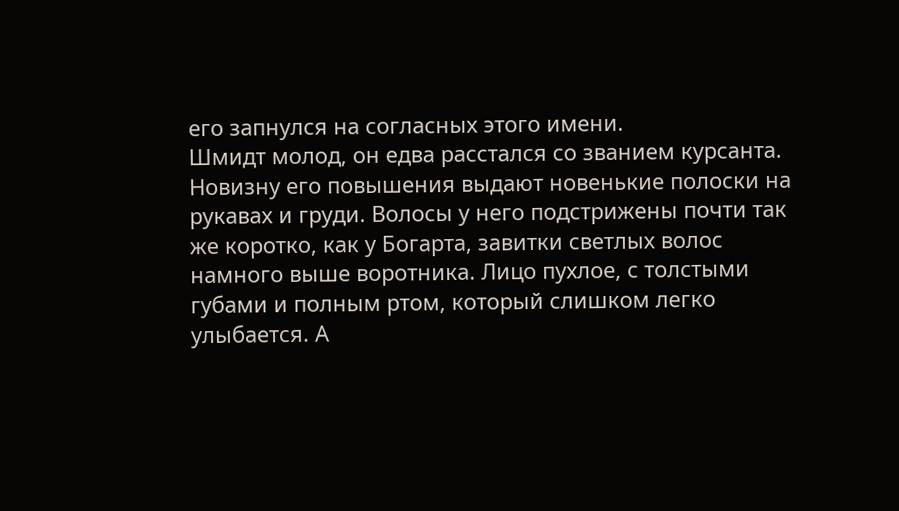его запнулся на согласных этого имени.
Шмидт молод, он едва расстался со званием курсанта. Новизну его повышения выдают новенькие полоски на рукавах и груди. Волосы у него подстрижены почти так же коротко, как у Богарта, завитки светлых волос намного выше воротника. Лицо пухлое, с толстыми губами и полным ртом, который слишком легко улыбается. А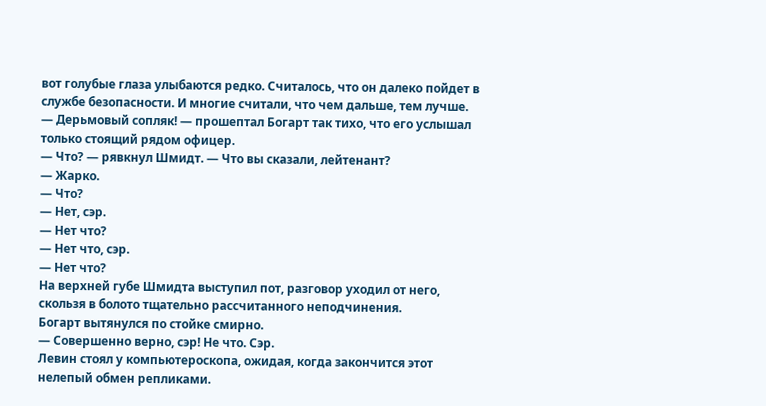вот голубые глаза улыбаются редко. Считалось, что он далеко пойдет в службе безопасности. И многие считали, что чем дальше, тем лучше.
— Дерьмовый сопляк! — прошептал Богарт так тихо, что его услышал только стоящий рядом офицер.
— Что? — рявкнул Шмидт. — Что вы сказали, лейтенант?
— Жарко.
— Что?
— Нет, сэр.
— Нет что?
— Нет что, сэр.
— Нет что?
На верхней губе Шмидта выступил пот, разговор уходил от него, скользя в болото тщательно рассчитанного неподчинения.
Богарт вытянулся по стойке смирно.
— Совершенно верно, сэр! Не что. Сэр.
Левин стоял у компьютероскопа, ожидая, когда закончится этот нелепый обмен репликами.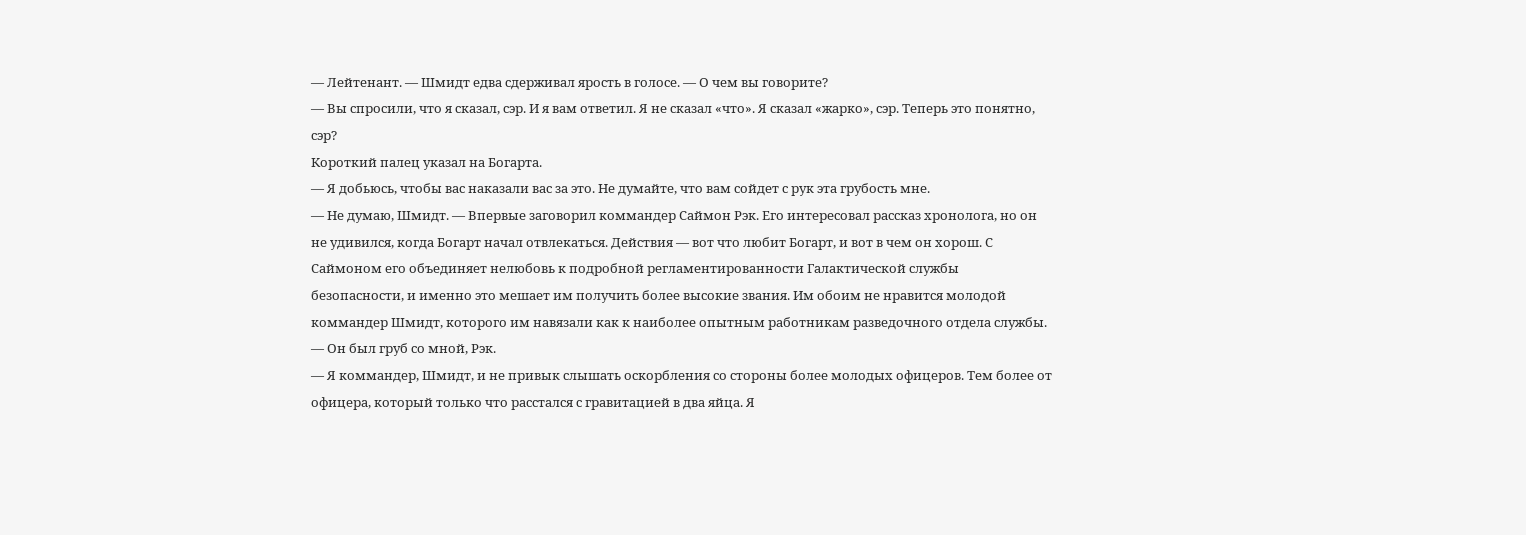— Лейтенант. — Шмидт едва сдерживал ярость в голосе. — О чем вы говорите?
— Вы спросили, что я сказал, сэр. И я вам ответил. Я не сказал «что». Я сказал «жарко», сэр. Теперь это понятно, сэр?
Короткий палец указал на Богарта.
— Я добьюсь, чтобы вас наказали вас за это. Не думайте, что вам сойдет с рук эта грубость мне.
— Не думаю, Шмидт. — Впервые заговорил коммандер Саймон Рэк. Его интересовал рассказ хронолога, но он не удивился, когда Богарт начал отвлекаться. Действия — вот что любит Богарт, и вот в чем он хорош. С Саймоном его объединяет нелюбовь к подробной регламентированности Галактической службы безопасности, и именно это мешает им получить более высокие звания. Им обоим не нравится молодой коммандер Шмидт, которого им навязали как к наиболее опытным работникам разведочного отдела службы.
— Он был груб со мной, Рэк.
— Я коммандер, Шмидт, и не привык слышать оскорбления со стороны более молодых офицеров. Тем более от офицера, который только что расстался с гравитацией в два яйца. Я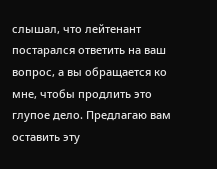слышал, что лейтенант постарался ответить на ваш вопрос, а вы обращается ко мне, чтобы продлить это глупое дело. Предлагаю вам оставить эту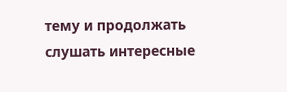тему и продолжать слушать интересные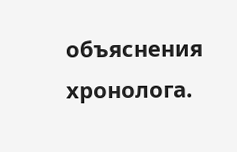объяснения хронолога.